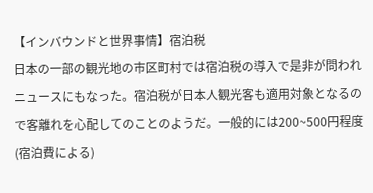【インバウンドと世界事情】宿泊税
日本の一部の観光地の市区町村では宿泊税の導入で是非が問われニュースにもなった。宿泊税が日本人観光客も適用対象となるので客離れを心配してのことのようだ。一般的には200~500円程度(宿泊費による)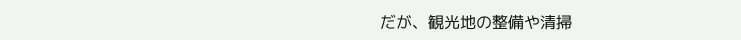だが、観光地の整備や清掃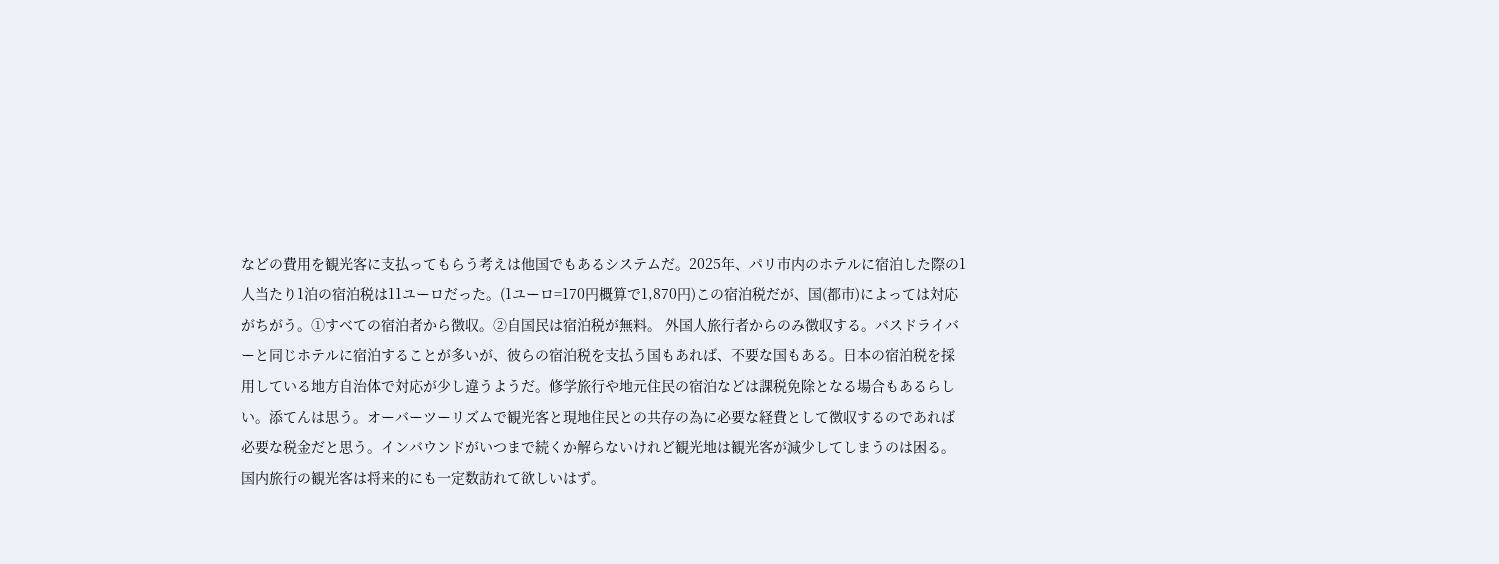などの費用を観光客に支払ってもらう考えは他国でもあるシステムだ。2025年、パリ市内のホテルに宿泊した際の1人当たり1泊の宿泊税は11ユーロだった。(1ユーロ=170円概算で1,870円)この宿泊税だが、国(都市)によっては対応がちがう。①すべての宿泊者から徴収。②自国民は宿泊税が無料。 外国人旅行者からのみ徴収する。バスドライバーと同じホテルに宿泊することが多いが、彼らの宿泊税を支払う国もあれば、不要な国もある。日本の宿泊税を採用している地方自治体で対応が少し違うようだ。修学旅行や地元住民の宿泊などは課税免除となる場合もあるらしい。添てんは思う。オーバーツーリズムで観光客と現地住民との共存の為に必要な経費として徴収するのであれば必要な税金だと思う。インバウンドがいつまで続くか解らないけれど観光地は観光客が減少してしまうのは困る。国内旅行の観光客は将来的にも一定数訪れて欲しいはず。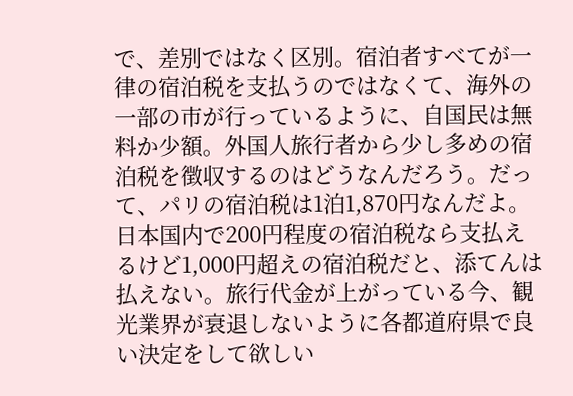で、差別ではなく区別。宿泊者すべてが一律の宿泊税を支払うのではなくて、海外の一部の市が行っているように、自国民は無料か少額。外国人旅行者から少し多めの宿泊税を徴収するのはどうなんだろう。だって、パリの宿泊税は1泊1,870円なんだよ。日本国内で200円程度の宿泊税なら支払えるけど1,000円超えの宿泊税だと、添てんは払えない。旅行代金が上がっている今、観光業界が衰退しないように各都道府県で良い決定をして欲しい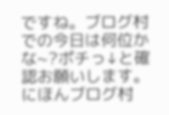ですね。ブログ村での今日は何位かな~?ポチっ↓と確認お願いします。にほんブログ村